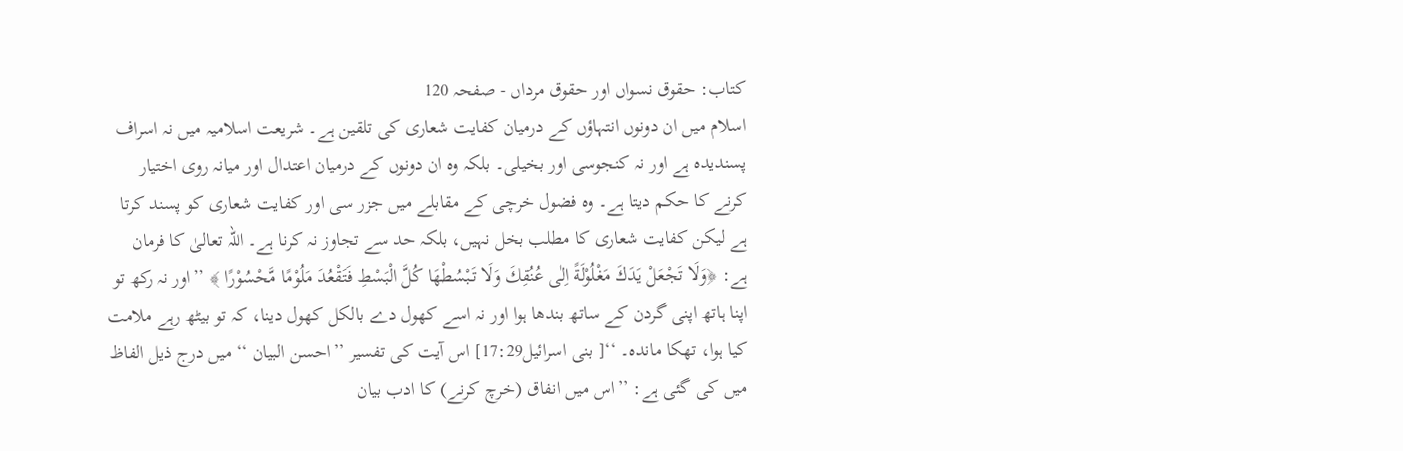کتاب: حقوق نسواں اور حقوق مرداں - صفحہ 120
اسلام میں ان دونوں انتہاؤں کے درمیان کفایت شعاری کی تلقین ہے۔ شریعت اسلامیہ میں نہ اسراف پسندیدہ ہے اور نہ کنجوسی اور بخیلی۔ بلکہ وہ ان دونوں کے درمیان اعتدال اور میانہ روی اختیار کرنے کا حکم دیتا ہے۔ وہ فضول خرچی کے مقابلے میں جزر سی اور کفایت شعاری کو پسند کرتا ہے لیکن کفایت شعاری کا مطلب بخل نہیں، بلکہ حد سے تجاوز نہ کرنا ہے۔ اللہ تعالیٰ کا فرمان ہے: ﴿وَلَا تَجْعَلْ يَدَكَ مَغْلُوْلَةً اِلٰى عُنُقِكَ وَلَا تَبْسُطْهَا كُلَّ الْبَسْطِ فَتَقْعُدَ مَلُوْمًا مَّحْسُوْرًا ﴾ ’’اور نہ رکھ تو اپنا ہاتھ اپنی گردن کے ساتھ بندھا ہوا اور نہ اسے کھول دے بالکل کھول دینا، کہ تو بیٹھ رہے ملامت کیا ہوا، تھکا ماندہ۔ ‘‘[ بنی اسرائیل17:29] اس آیت کی تفسیر ’’احسن البیان ‘‘ میں درج ذیل الفاظ میں کی گئی ہے: ’’اس میں انفاق (خرچ کرنے) کا ادب بیان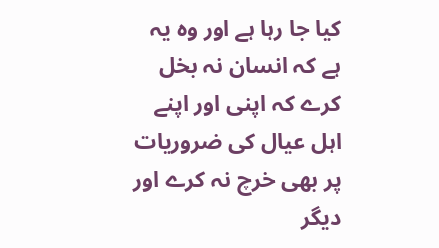کیا جا رہا ہے اور وہ یہ ہے کہ انسان نہ بخل کرے کہ اپنی اور اپنے اہل عیال کی ضروریات پر بھی خرچ نہ کرے اور دیگر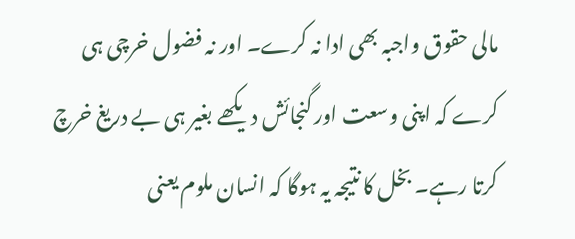مالی حقوق واجبہ بھی ادا نہ کرے۔ اور نہ فضول خرچی ہی کرے کہ اپنی وسعت اور گنجائش دیکھے بغیر ہی بے دریغ خرچ کرتا رہے۔ بخل کا نتیجہ یہ ہوگا کہ انسان ملوم یعنی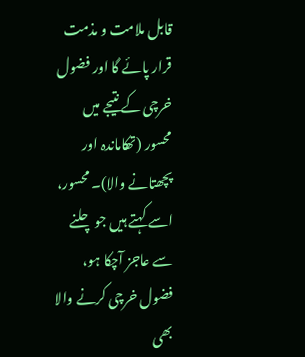قابل ملامت و مذمت قرار پائے گا اور فضول خرچی کے نتیجے میں محسور (تھکاماندہ اور پچھتانے والا)۔ محسور، اسے کہتے ہیں جو چلنے سے عاجز آچکا ہو، فضول خرچی کرنے والا بھی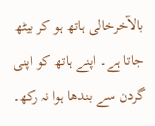بالآخرخالی ہاتھ ہو کر بیٹھ جاتا ہے۔ اپنے ہاتھ کو اپنی گردن سے بندھا ہوا نہ رکھ۔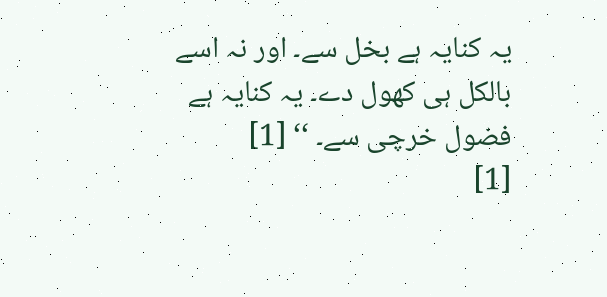یہ کنایہ ہے بخل سے۔ اور نہ اسے بالکل ہی کھول دے۔ یہ کنایہ ہے فضول خرچی سے۔ ‘‘ [1]
[1]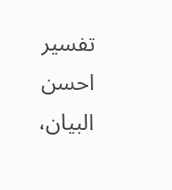تفسیر احسن البیان،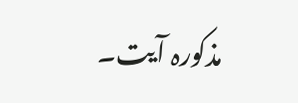مذکورہ آیت۔